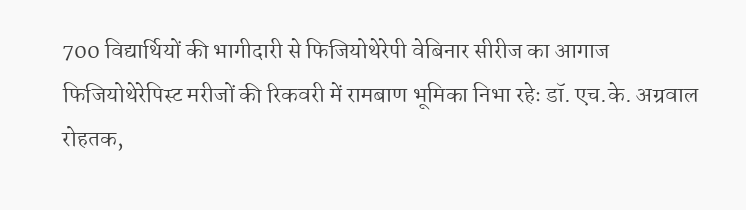700 विद्यार्थियों की भागीदारी से फिजियोथेरेपी वेबिनार सीरीज का आगाज
फिजियोथेरेपिस्ट मरीजों की रिकवरी में रामबाण भूमिका निभा रहेः डॉ. एच.के. अग्रवाल
रोहतक,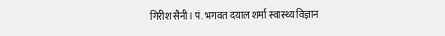गिरीश सैनी। पं. भगवत दयाल शर्मा स्वास्थ्य विज्ञान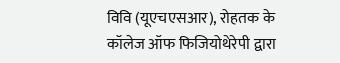विवि (यूएचएसआर), रोहतक के कॉलेज ऑफ फिजियोथेरेपी द्वारा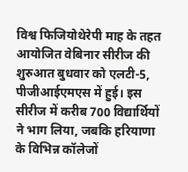विश्व फिजियोथेरेपी माह के तहत आयोजित वेबिनार सीरीज की शुरुआत बुधवार को एलटी-5, पीजीआईएमएस में हुई। इस सीरीज में करीब 700 विद्यार्थियों ने भाग लिया, जबकि हरियाणा के विभिन्न कॉलेजों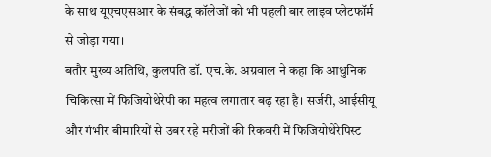के साथ यूएचएसआर के संबद्ध कॉलेजों को भी पहली बार लाइव प्लेटफॉर्म से जोड़ा गया।
बतौर मुख्य अतिथि, कुलपति डॉ. एच.के. अग्रवाल ने कहा कि आधुनिक चिकित्सा में फिजियोथेरेपी का महत्व लगातार बढ़ रहा है। सर्जरी, आईसीयू और गंभीर बीमारियों से उबर रहे मरीजों की रिकवरी में फिजियोथेरेपिस्ट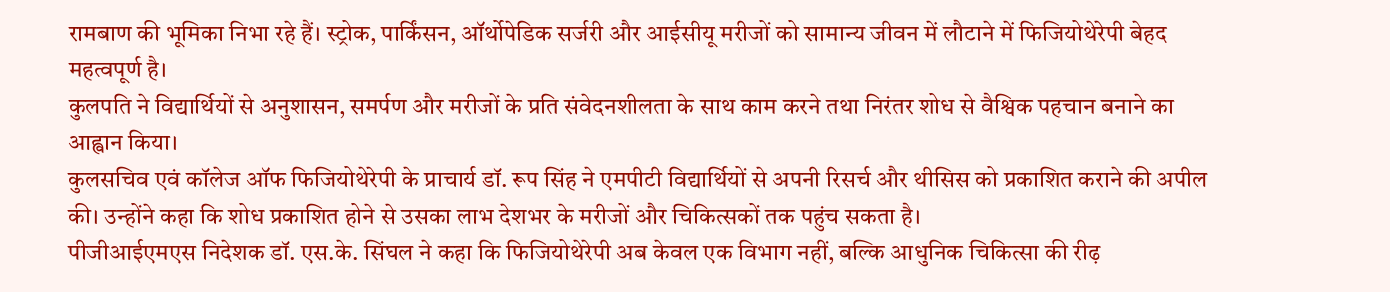रामबाण की भूमिका निभा रहे हैं। स्ट्रोक, पार्किंसन, ऑर्थोपेडिक सर्जरी और आईसीयू मरीजों को सामान्य जीवन में लौटाने में फिजियोथेरेपी बेहद महत्वपूर्ण है।
कुलपति ने विद्यार्थियों से अनुशासन, समर्पण और मरीजों के प्रति संवेदनशीलता के साथ काम करने तथा निरंतर शोध से वैश्विक पहचान बनाने का आह्वान किया।
कुलसचिव एवं कॉलेज ऑफ फिजियोथेरेपी के प्राचार्य डॉ. रूप सिंह ने एमपीटी विद्यार्थियों से अपनी रिसर्च और थीसिस को प्रकाशित कराने की अपील की। उन्होंने कहा कि शोध प्रकाशित होने से उसका लाभ देशभर के मरीजों और चिकित्सकों तक पहुंच सकता है।
पीजीआईएमएस निदेशक डॉ. एस.के. सिंघल ने कहा कि फिजियोथेरेपी अब केवल एक विभाग नहीं, बल्कि आधुनिक चिकित्सा की रीढ़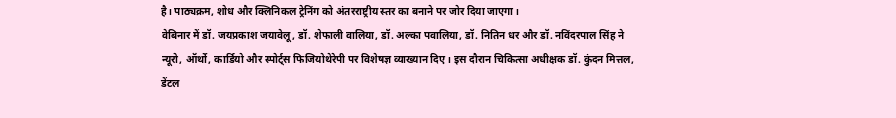है। पाठ्यक्रम, शोध और क्लिनिकल ट्रेनिंग को अंतरराष्ट्रीय स्तर का बनाने पर जोर दिया जाएगा।
वेबिनार में डॉ. जयप्रकाश जयावेलू, डॉ. शेफाली वालिया, डॉ. अल्का पवालिया, डॉ. नितिन धर और डॉ. नविंदरपाल सिंह ने न्यूरो, ऑर्थो, कार्डियो और स्पोर्ट्स फिजियोथेरेपी पर विशेषज्ञ व्याख्यान दिए। इस दौरान चिकित्सा अधीक्षक डॉ. कुंदन मित्तल, डेंटल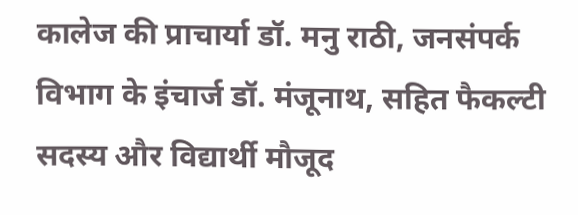कालेज की प्राचार्या डॉ. मनु राठी, जनसंपर्क विभाग के इंचार्ज डॉ. मंजूनाथ, सहित फैकल्टी सदस्य और विद्यार्थी मौजूद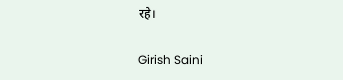रहे।

Girish Saini